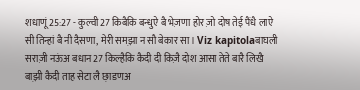शधाणूं 25:27 - कुल्वी27 किबैकि बन्धुऐ बै भेज़णा होर ज़ो दोष तेई पैंधै लाऐ सी तिन्हां बै नी दैसणा, मेरी समझ़ा न सौ बेकार सा। Viz kapitolaबाघली सराज़ी नऊंअ बधान27 किल्हैकि कैदी दी किज़ै दोश आसा तेते बारै लिखै बाझ़ी कैदी ताह सेटा लै छ़ाडणअ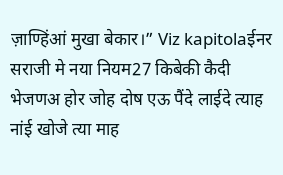ज़ाण्हिंआं मुखा बेकार।” Viz kapitolaईनर सराजी मे नया नियम27 किबेकी कैदी भेजणअ होर जोह दोष एऊ पैंदे लाईदे त्याह नांई खोजे त्या माह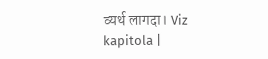व्यर्थ लागदा। Viz kapitola |